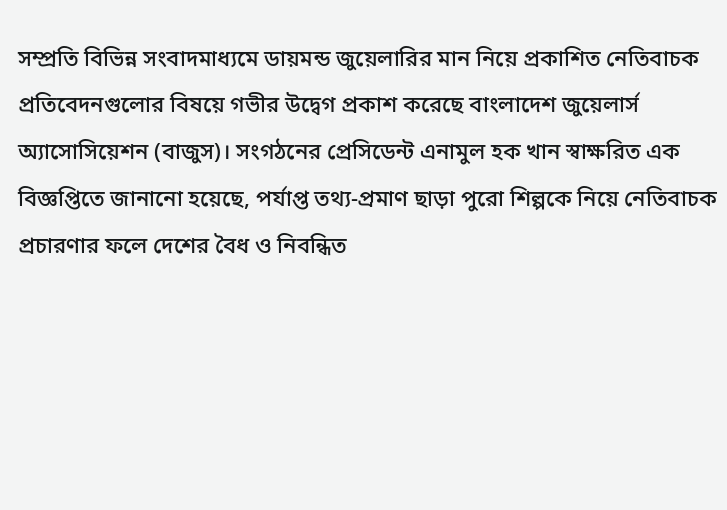সম্প্রতি বিভিন্ন সংবাদমাধ্যমে ডায়মন্ড জুয়েলারির মান নিয়ে প্রকাশিত নেতিবাচক প্রতিবেদনগুলোর বিষয়ে গভীর উদ্বেগ প্রকাশ করেছে বাংলাদেশ জুয়েলার্স অ্যাসোসিয়েশন (বাজুস)। সংগঠনের প্রেসিডেন্ট এনামুল হক খান স্বাক্ষরিত এক বিজ্ঞপ্তিতে জানানো হয়েছে, পর্যাপ্ত তথ্য-প্রমাণ ছাড়া পুরো শিল্পকে নিয়ে নেতিবাচক প্রচারণার ফলে দেশের বৈধ ও নিবন্ধিত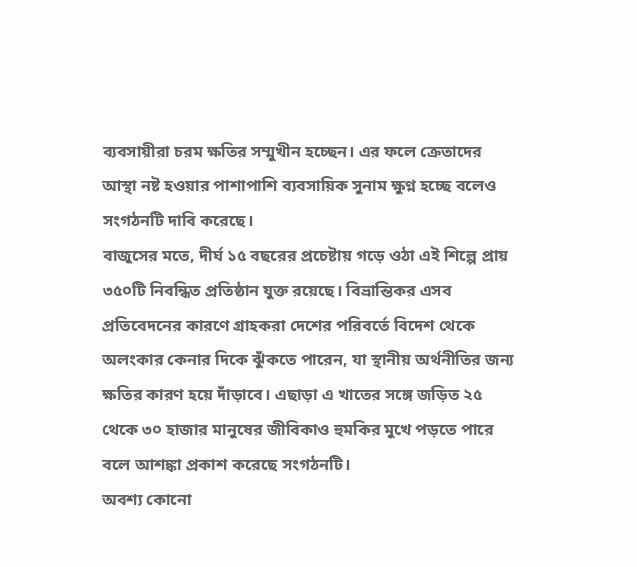ব্যবসায়ীরা চরম ক্ষতির সম্মুখীন হচ্ছেন। এর ফলে ক্রেতাদের আস্থা নষ্ট হওয়ার পাশাপাশি ব্যবসায়িক সুনাম ক্ষুণ্ন হচ্ছে বলেও সংগঠনটি দাবি করেছে।
বাজুসের মতে, দীর্ঘ ১৫ বছরের প্রচেষ্টায় গড়ে ওঠা এই শিল্পে প্রায় ৩৫০টি নিবন্ধিত প্রতিষ্ঠান যুক্ত রয়েছে। বিভ্রান্তিকর এসব প্রতিবেদনের কারণে গ্রাহকরা দেশের পরিবর্তে বিদেশ থেকে অলংকার কেনার দিকে ঝুঁকতে পারেন, যা স্থানীয় অর্থনীতির জন্য ক্ষতির কারণ হয়ে দাঁড়াবে। এছাড়া এ খাতের সঙ্গে জড়িত ২৫ থেকে ৩০ হাজার মানুষের জীবিকাও হুমকির মুখে পড়তে পারে বলে আশঙ্কা প্রকাশ করেছে সংগঠনটি।
অবশ্য কোনো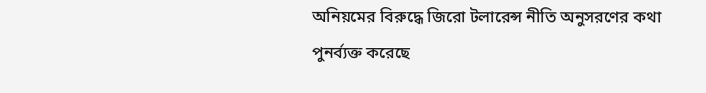অনিয়মের বিরুদ্ধে জিরো টলারেন্স নীতি অনুসরণের কথা পুনর্ব্যক্ত করেছে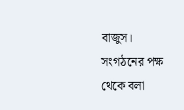বাজুস। সংগঠনের পক্ষ থেকে বলা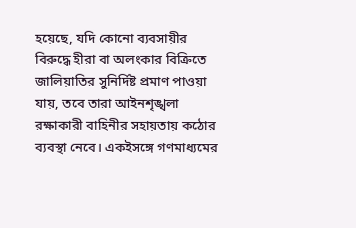হয়েছে, যদি কোনো ব্যবসায়ীর বিরুদ্ধে হীরা বা অলংকার বিক্রিতে জালিয়াতির সুনির্দিষ্ট প্রমাণ পাওয়া যায়, তবে তারা আইনশৃঙ্খলা রক্ষাকারী বাহিনীর সহায়তায় কঠোর ব্যবস্থা নেবে। একইসঙ্গে গণমাধ্যমের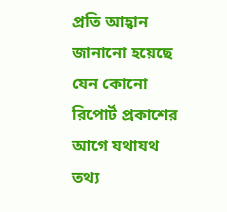প্রতি আহ্বান জানানো হয়েছে যেন কোনো রিপোর্ট প্রকাশের আগে যথাযথ তথ্য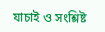যাচাই ও সংশ্লিষ্ট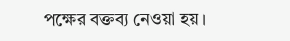পক্ষের বক্তব্য নেওয়া হয়।